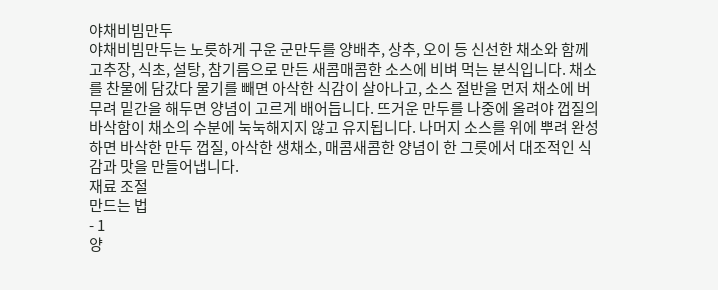야채비빔만두
야채비빔만두는 노릇하게 구운 군만두를 양배추, 상추, 오이 등 신선한 채소와 함께 고추장, 식초, 설탕, 참기름으로 만든 새콤매콤한 소스에 비벼 먹는 분식입니다. 채소를 찬물에 담갔다 물기를 빼면 아삭한 식감이 살아나고, 소스 절반을 먼저 채소에 버무려 밑간을 해두면 양념이 고르게 배어듭니다. 뜨거운 만두를 나중에 올려야 껍질의 바삭함이 채소의 수분에 눅눅해지지 않고 유지됩니다. 나머지 소스를 위에 뿌려 완성하면 바삭한 만두 껍질, 아삭한 생채소, 매콤새콤한 양념이 한 그릇에서 대조적인 식감과 맛을 만들어냅니다.
재료 조절
만드는 법
- 1
양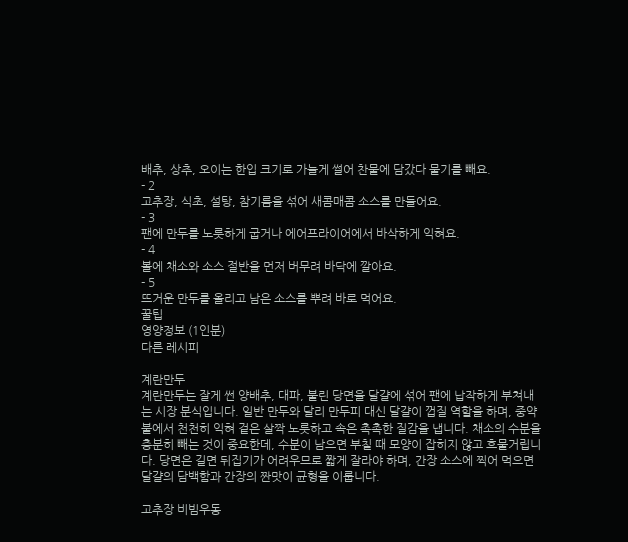배추, 상추, 오이는 한입 크기로 가늘게 썰어 찬물에 담갔다 물기를 빼요.
- 2
고추장, 식초, 설탕, 참기름을 섞어 새콤매콤 소스를 만들어요.
- 3
팬에 만두를 노릇하게 굽거나 에어프라이어에서 바삭하게 익혀요.
- 4
볼에 채소와 소스 절반을 먼저 버무려 바닥에 깔아요.
- 5
뜨거운 만두를 올리고 남은 소스를 뿌려 바로 먹어요.
꿀팁
영양정보 (1인분)
다른 레시피

계란만두
계란만두는 잘게 썬 양배추, 대파, 불린 당면을 달걀에 섞어 팬에 납작하게 부쳐내는 시장 분식입니다. 일반 만두와 달리 만두피 대신 달걀이 껍질 역할을 하며, 중약불에서 천천히 익혀 겉은 살짝 노릇하고 속은 촉촉한 질감을 냅니다. 채소의 수분을 충분히 빼는 것이 중요한데, 수분이 남으면 부칠 때 모양이 잡히지 않고 흐물거립니다. 당면은 길면 뒤집기가 어려우므로 짧게 잘라야 하며, 간장 소스에 찍어 먹으면 달걀의 담백함과 간장의 짠맛이 균형을 이룹니다.

고추장 비빔우동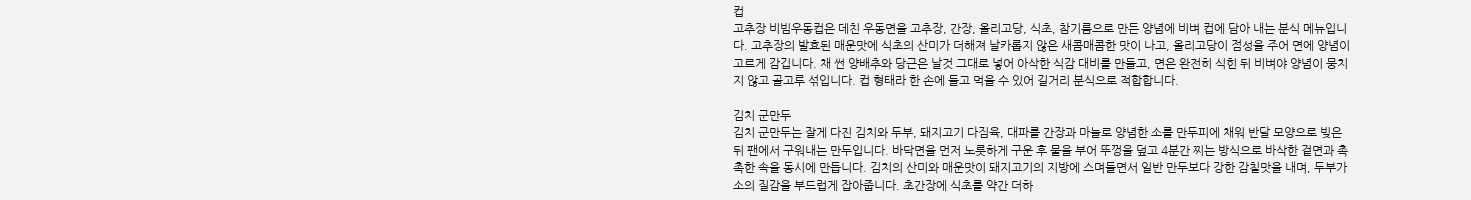컵
고추장 비빔우동컵은 데친 우동면을 고추장, 간장, 올리고당, 식초, 참기름으로 만든 양념에 비벼 컵에 담아 내는 분식 메뉴입니다. 고추장의 발효된 매운맛에 식초의 산미가 더해져 날카롭지 않은 새콤매콤한 맛이 나고, 올리고당이 점성을 주어 면에 양념이 고르게 감깁니다. 채 썬 양배추와 당근은 날것 그대로 넣어 아삭한 식감 대비를 만들고, 면은 완전히 식힌 뒤 비벼야 양념이 뭉치지 않고 골고루 섞입니다. 컵 형태라 한 손에 들고 먹을 수 있어 길거리 분식으로 적합합니다.

김치 군만두
김치 군만두는 잘게 다진 김치와 두부, 돼지고기 다짐육, 대파를 간장과 마늘로 양념한 소를 만두피에 채워 반달 모양으로 빚은 뒤 팬에서 구워내는 만두입니다. 바닥면을 먼저 노릇하게 구운 후 물을 부어 뚜껑을 덮고 4분간 찌는 방식으로 바삭한 겉면과 촉촉한 속을 동시에 만듭니다. 김치의 산미와 매운맛이 돼지고기의 지방에 스며들면서 일반 만두보다 강한 감칠맛을 내며, 두부가 소의 질감을 부드럽게 잡아줍니다. 초간장에 식초를 약간 더하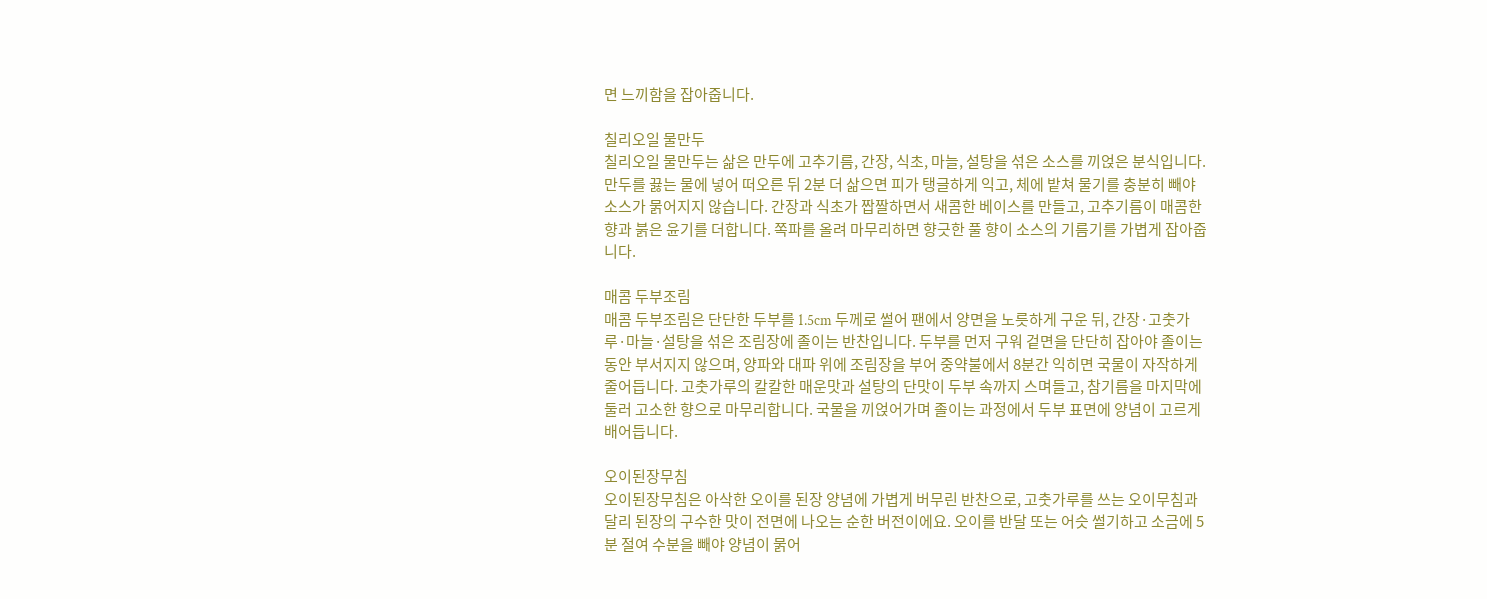면 느끼함을 잡아줍니다.

칠리오일 물만두
칠리오일 물만두는 삶은 만두에 고추기름, 간장, 식초, 마늘, 설탕을 섞은 소스를 끼얹은 분식입니다. 만두를 끓는 물에 넣어 떠오른 뒤 2분 더 삶으면 피가 탱글하게 익고, 체에 밭쳐 물기를 충분히 빼야 소스가 묽어지지 않습니다. 간장과 식초가 짭짤하면서 새콤한 베이스를 만들고, 고추기름이 매콤한 향과 붉은 윤기를 더합니다. 쪽파를 올려 마무리하면 향긋한 풀 향이 소스의 기름기를 가볍게 잡아줍니다.

매콤 두부조림
매콤 두부조림은 단단한 두부를 1.5cm 두께로 썰어 팬에서 양면을 노릇하게 구운 뒤, 간장·고춧가루·마늘·설탕을 섞은 조림장에 졸이는 반찬입니다. 두부를 먼저 구워 겉면을 단단히 잡아야 졸이는 동안 부서지지 않으며, 양파와 대파 위에 조림장을 부어 중약불에서 8분간 익히면 국물이 자작하게 줄어듭니다. 고춧가루의 칼칼한 매운맛과 설탕의 단맛이 두부 속까지 스며들고, 참기름을 마지막에 둘러 고소한 향으로 마무리합니다. 국물을 끼얹어가며 졸이는 과정에서 두부 표면에 양념이 고르게 배어듭니다.

오이된장무침
오이된장무침은 아삭한 오이를 된장 양념에 가볍게 버무린 반찬으로, 고춧가루를 쓰는 오이무침과 달리 된장의 구수한 맛이 전면에 나오는 순한 버전이에요. 오이를 반달 또는 어슷 썰기하고 소금에 5분 절여 수분을 빼야 양념이 묽어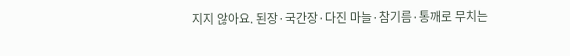지지 않아요. 된장·국간장·다진 마늘·참기름·통깨로 무치는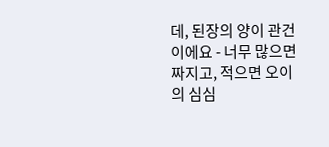데, 된장의 양이 관건이에요 - 너무 많으면 짜지고, 적으면 오이의 심심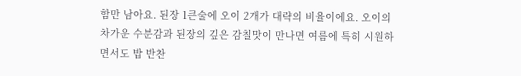함만 남아요. 된장 1큰술에 오이 2개가 대략의 비율이에요. 오이의 차가운 수분감과 된장의 깊은 감칠맛이 만나면 여름에 특히 시원하면서도 밥 반찬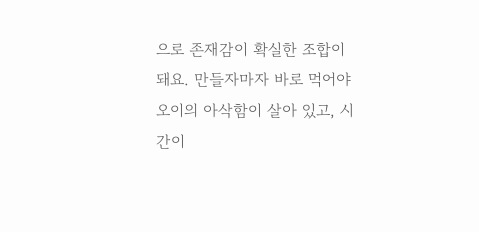으로 존재감이 확실한 조합이 돼요. 만들자마자 바로 먹어야 오이의 아삭함이 살아 있고, 시간이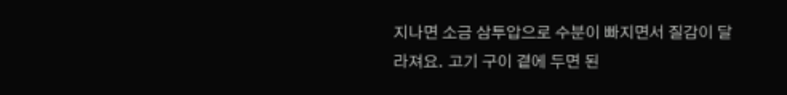지나면 소금 삼투압으로 수분이 빠지면서 질감이 달라져요. 고기 구이 곁에 두면 된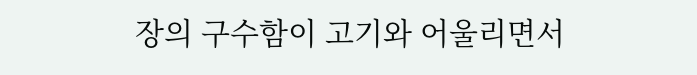장의 구수함이 고기와 어울리면서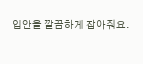입안을 깔끔하게 잡아줘요.